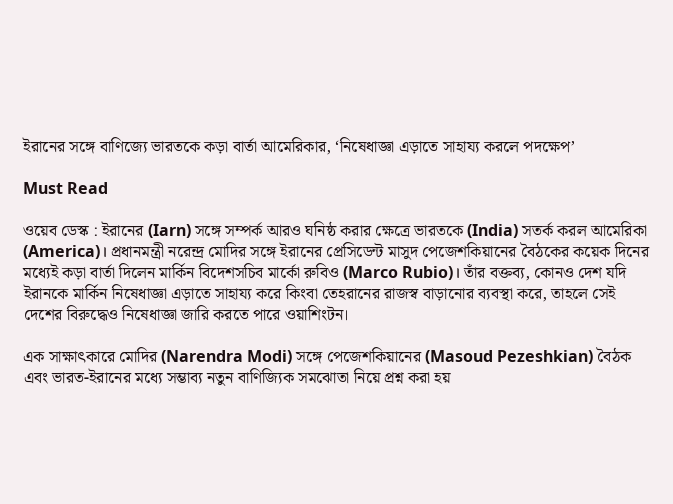ইরানের সঙ্গে বাণিজ্যে ভারতকে কড়া বার্তা আমেরিকার, ‘নিষেধাজ্ঞা এড়াতে সাহায্য করলে পদক্ষেপ’

Must Read

ওয়েব ডেস্ক : ইরানের (Iarn) সঙ্গে সম্পর্ক আরও ঘনিষ্ঠ করার ক্ষেত্রে ভারতকে (India) সতর্ক করল আমেরিকা (America)। প্রধানমন্ত্রী নরেন্দ্র মোদির সঙ্গে ইরানের প্রেসিডেন্ট মাসুদ পেজেশকিয়ানের বৈঠকের কয়েক দিনের মধ্যেই কড়া বার্তা দিলেন মার্কিন বিদেশসচিব মার্কো রুবিও (Marco Rubio)। তাঁর বক্তব্য, কোনও দেশ যদি ইরানকে মার্কিন নিষেধাজ্ঞা এড়াতে সাহায্য করে কিংবা তেহরানের রাজস্ব বাড়ানোর ব্যবস্থা করে, তাহলে সেই দেশের বিরুদ্ধেও নিষেধাজ্ঞা জারি করতে পারে ওয়াশিংটন।

এক সাক্ষাৎকারে মোদির (Narendra Modi) সঙ্গে পেজেশকিয়ানের (Masoud Pezeshkian) বৈঠক এবং ভারত-ইরানের মধ্যে সম্ভাব্য নতুন বাণিজ্যিক সমঝোতা নিয়ে প্রশ্ন করা হয়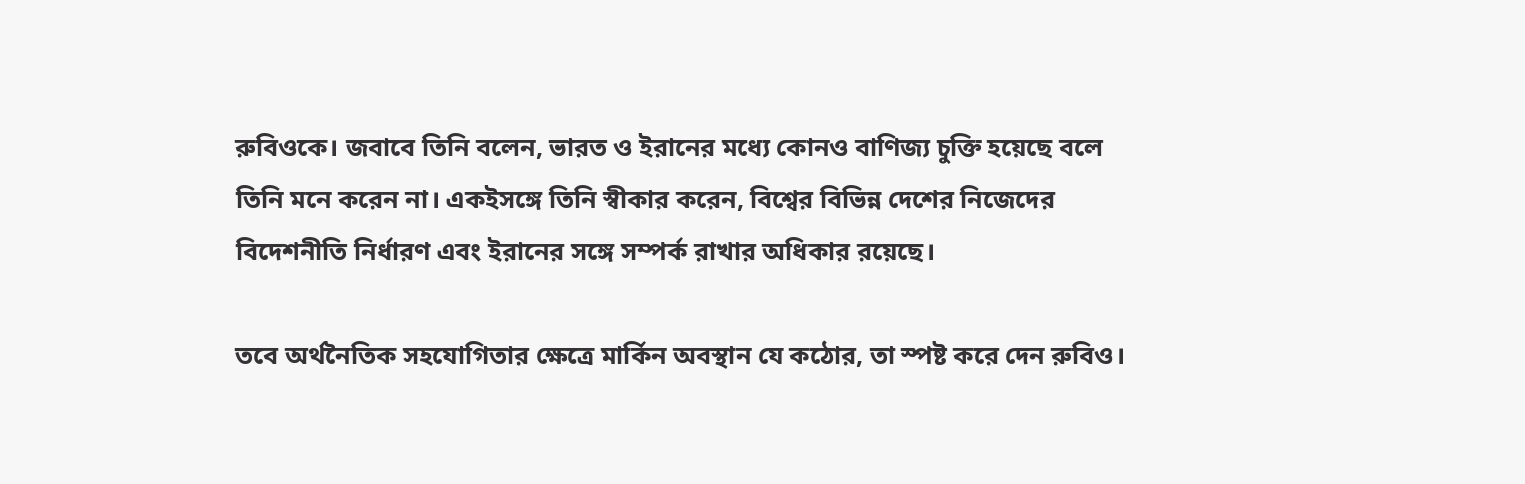রুবিওকে। জবাবে তিনি বলেন, ভারত ও ইরানের মধ্যে কোনও বাণিজ্য চুক্তি হয়েছে বলে তিনি মনে করেন না। একইসঙ্গে তিনি স্বীকার করেন, বিশ্বের বিভিন্ন দেশের নিজেদের বিদেশনীতি নির্ধারণ এবং ইরানের সঙ্গে সম্পর্ক রাখার অধিকার রয়েছে।

তবে অর্থনৈতিক সহযোগিতার ক্ষেত্রে মার্কিন অবস্থান যে কঠোর, তা স্পষ্ট করে দেন রুবিও।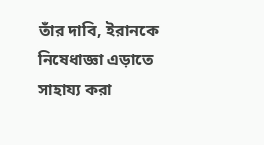তাঁর দাবি, ইরানকে নিষেধাজ্ঞা এড়াতে সাহায্য করা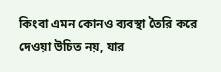কিংবা এমন কোনও ব্যবস্থা তৈরি করে দেওয়া উচিত নয়, যার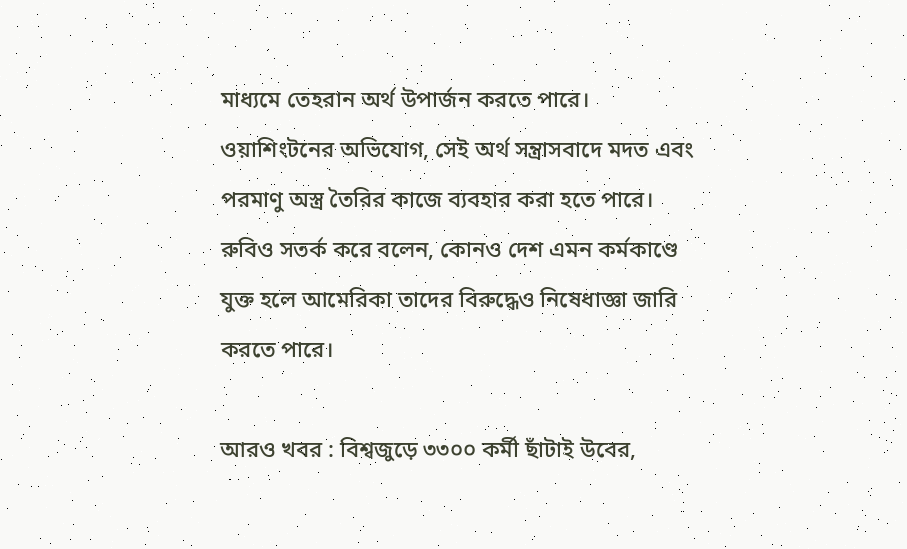মাধ্যমে তেহরান অর্থ উপার্জন করতে পারে। ওয়াশিংটনের অভিযোগ, সেই অর্থ সন্ত্রাসবাদে মদত এবং পরমাণু অস্ত্র তৈরির কাজে ব্যবহার করা হতে পারে। রুবিও সতর্ক করে বলেন, কোনও দেশ এমন কর্মকাণ্ডে যুক্ত হলে আমেরিকা তাদের বিরুদ্ধেও নিষেধাজ্ঞা জারি করতে পারে।

আরও খবর : বিশ্বজুড়ে ৩৩০০ কর্মী ছাঁটাই উবের,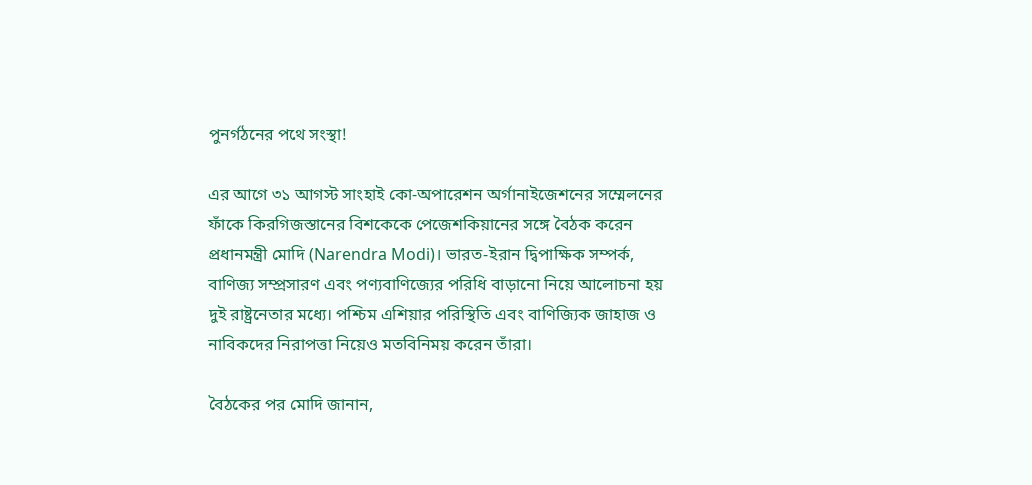পুনর্গঠনের পথে সংস্থা!

এর আগে ৩১ আগস্ট সাংহাই কো-অপারেশন অর্গানাইজেশনের সম্মেলনের ফাঁকে কিরগিজস্তানের বিশকেকে পেজেশকিয়ানের সঙ্গে বৈঠক করেন প্রধানমন্ত্রী মোদি (Narendra Modi)। ভারত-ইরান দ্বিপাক্ষিক সম্পর্ক, বাণিজ্য সম্প্রসারণ এবং পণ্যবাণিজ্যের পরিধি বাড়ানো নিয়ে আলোচনা হয় দুই রাষ্ট্রনেতার মধ্যে। পশ্চিম এশিয়ার পরিস্থিতি এবং বাণিজ্যিক জাহাজ ও নাবিকদের নিরাপত্তা নিয়েও মতবিনিময় করেন তাঁরা।

বৈঠকের পর মোদি জানান,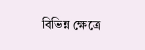বিভিন্ন ক্ষেত্রে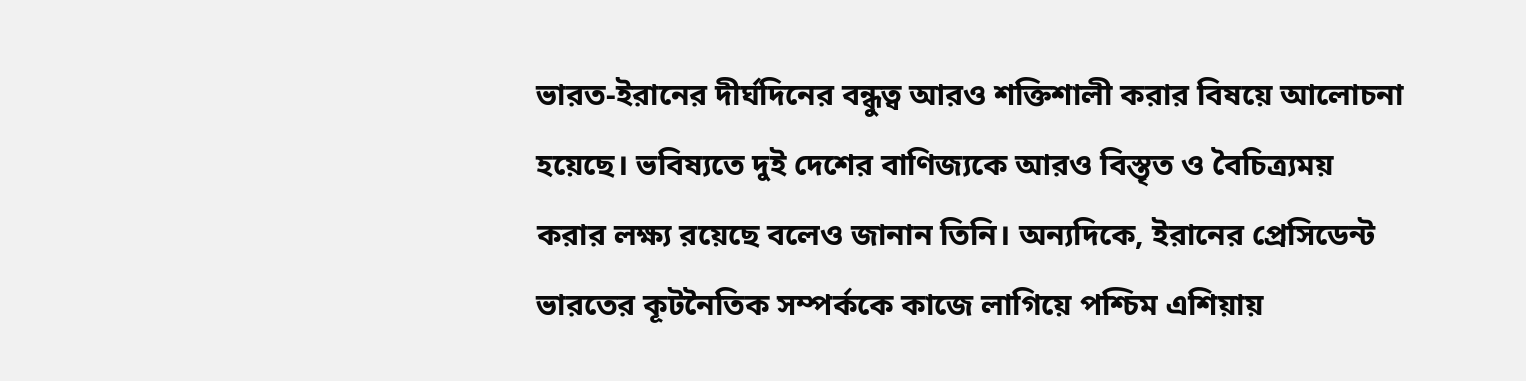ভারত-ইরানের দীর্ঘদিনের বন্ধুত্ব আরও শক্তিশালী করার বিষয়ে আলোচনা হয়েছে। ভবিষ্যতে দুই দেশের বাণিজ্যকে আরও বিস্তৃত ও বৈচিত্র্যময় করার লক্ষ্য রয়েছে বলেও জানান তিনি। অন্যদিকে, ইরানের প্রেসিডেন্ট ভারতের কূটনৈতিক সম্পর্ককে কাজে লাগিয়ে পশ্চিম এশিয়ায়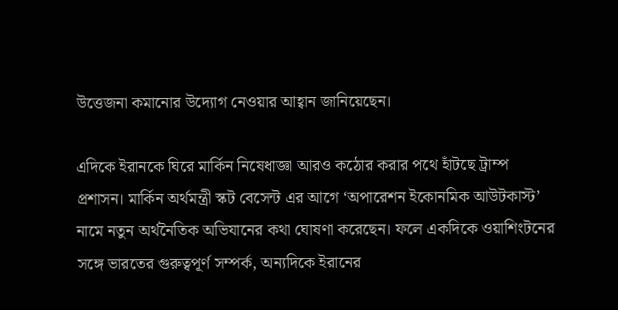উত্তেজনা কমানোর উদ্যোগ নেওয়ার আহ্বান জানিয়েছেন।

এদিকে ইরানকে ঘিরে মার্কিন নিষেধাজ্ঞা আরও কঠোর করার পথে হাঁটছে ট্রাম্প প্রশাসন। মার্কিন অর্থমন্ত্রী স্কট বেসেন্ট এর আগে ‘অপারেশন ইকোনমিক আউটকাস্ট’ নামে নতুন অর্থনৈতিক অভিযানের কথা ঘোষণা করেছেন। ফলে একদিকে ওয়াশিংটনের সঙ্গে ভারতের গুরুত্বপূর্ণ সম্পর্ক, অন্যদিকে ইরানের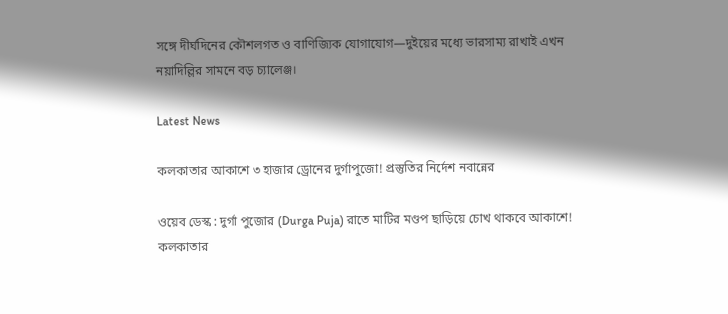সঙ্গে দীর্ঘদিনের কৌশলগত ও বাণিজ্যিক যোগাযোগ—দুইয়ের মধ্যে ভারসাম্য রাখাই এখন নয়াদিল্লির সামনে বড় চ্যালেঞ্জ।

Latest News

কলকাতার আকাশে ৩ হাজার ড্রোনের দুর্গাপুজো! প্রস্তুতির নির্দেশ নবান্নের

ওয়েব ডেস্ক : দুর্গা পুজোর (Durga Puja) রাতে মাটির মণ্ডপ ছাড়িয়ে চোখ থাকবে আকাশে! কলকাতার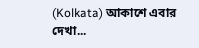(Kolkata) আকাশে এবার দেখা...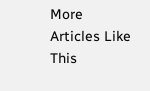More Articles Like This